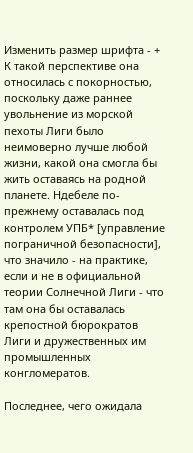Изменить размер шрифта - +
К такой перспективе она относилась с покорностью, поскольку даже раннее увольнение из морской пехоты Лиги было неимоверно лучше любой жизни, какой она смогла бы жить оставаясь на родной планете. Ндебеле по-прежнему оставалась под контролем УПБ* [управление пограничной безопасности], что значило - на практике, если и не в официальной теории Солнечной Лиги - что там она бы оставалась крепостной бюрократов Лиги и дружественных им промышленных конгломератов.

Последнее, чего ожидала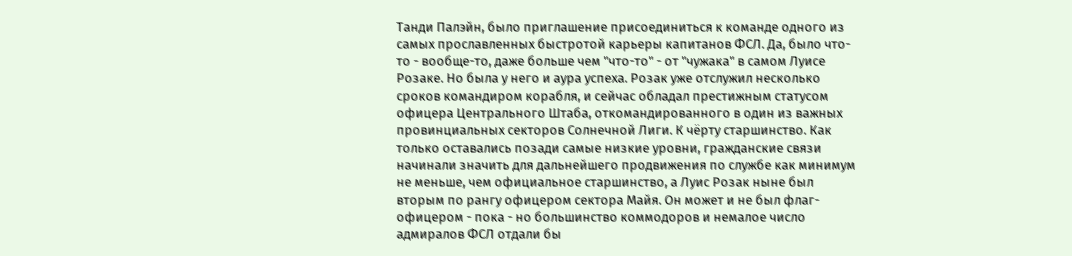Танди Палэйн, было приглашение присоединиться к команде одного из самых прославленных быстротой карьеры капитанов ФСЛ. Да, было что-то - вообще-то, даже больше чем "что-то" - от "чужака" в самом Луисе Розаке. Но была у него и аура успеха. Розак уже отслужил несколько сроков командиром корабля, и сейчас обладал престижным статусом офицера Центрального Штаба, откомандированного в один из важных провинциальных секторов Солнечной Лиги. К чёрту старшинство. Как только оставались позади самые низкие уровни, гражданские связи начинали значить для дальнейшего продвижения по службе как минимум не меньше, чем официальное старшинство, а Луис Розак ныне был вторым по рангу офицером сектора Майя. Он может и не был флаг-офицером - пока - но большинство коммодоров и немалое число адмиралов ФСЛ отдали бы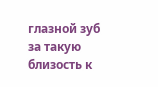глазной зуб за такую близость к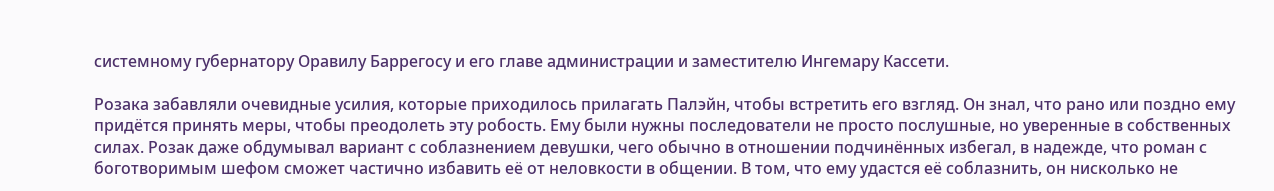системному губернатору Оравилу Баррегосу и его главе администрации и заместителю Ингемару Кассети.

Розака забавляли очевидные усилия, которые приходилось прилагать Палэйн, чтобы встретить его взгляд. Он знал, что рано или поздно ему придётся принять меры, чтобы преодолеть эту робость. Ему были нужны последователи не просто послушные, но уверенные в собственных силах. Розак даже обдумывал вариант с соблазнением девушки, чего обычно в отношении подчинённых избегал, в надежде, что роман с боготворимым шефом сможет частично избавить её от неловкости в общении. В том, что ему удастся её соблазнить, он нисколько не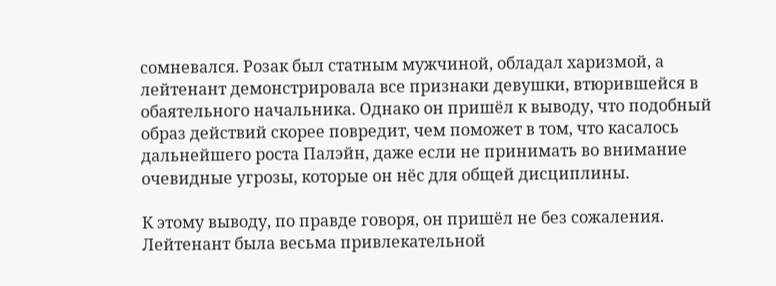сомневался. Розак был статным мужчиной, обладал харизмой, а лейтенант демонстрировала все признаки девушки, втюрившейся в обаятельного начальника. Однако он пришёл к выводу, что подобный образ действий скорее повредит, чем поможет в том, что касалось дальнейшего роста Палэйн, даже если не принимать во внимание очевидные угрозы, которые он нёс для общей дисциплины.

К этому выводу, по правде говоря, он пришёл не без сожаления. Лейтенант была весьма привлекательной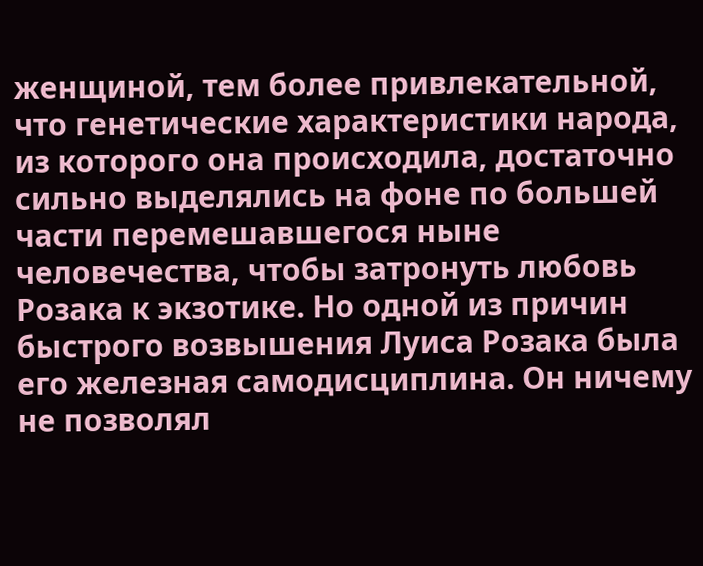женщиной, тем более привлекательной, что генетические характеристики народа, из которого она происходила, достаточно сильно выделялись на фоне по большей части перемешавшегося ныне человечества, чтобы затронуть любовь Розака к экзотике. Но одной из причин быстрого возвышения Луиса Розака была его железная самодисциплина. Он ничему не позволял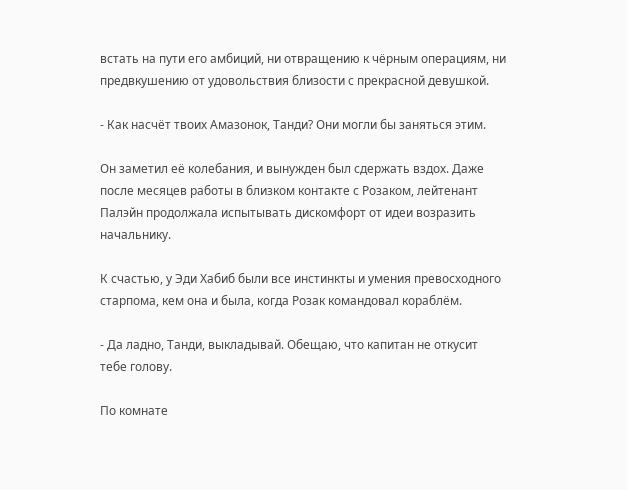встать на пути его амбиций, ни отвращению к чёрным операциям, ни предвкушению от удовольствия близости с прекрасной девушкой.

- Как насчёт твоих Амазонок, Танди? Они могли бы заняться этим.

Он заметил её колебания, и вынужден был сдержать вздох. Даже после месяцев работы в близком контакте с Розаком, лейтенант Палэйн продолжала испытывать дискомфорт от идеи возразить начальнику.

К счастью, у Эди Хабиб были все инстинкты и умения превосходного старпома, кем она и была, когда Розак командовал кораблём.

- Да ладно, Танди, выкладывай. Обещаю, что капитан не откусит тебе голову.

По комнате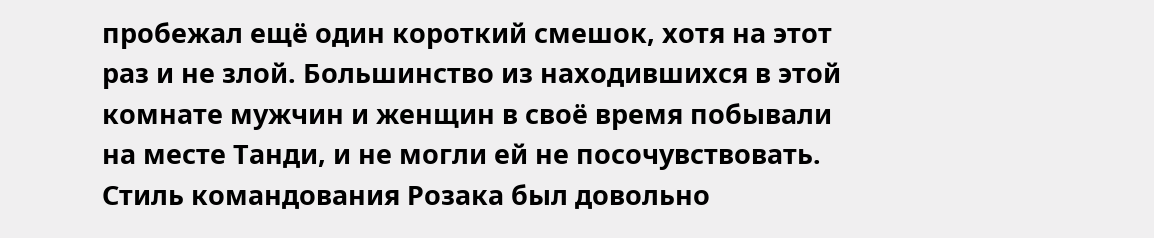пробежал ещё один короткий смешок, хотя на этот раз и не злой. Большинство из находившихся в этой комнате мужчин и женщин в своё время побывали на месте Танди, и не могли ей не посочувствовать. Стиль командования Розака был довольно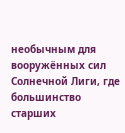необычным для вооружённых сил Солнечной Лиги, где большинство старших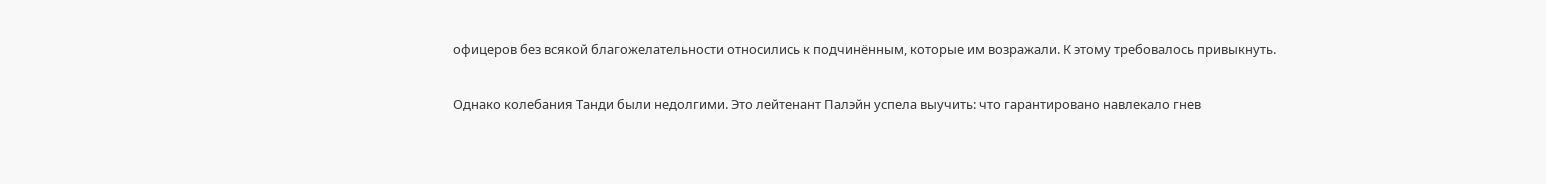офицеров без всякой благожелательности относились к подчинённым, которые им возражали. К этому требовалось привыкнуть.

Однако колебания Танди были недолгими. Это лейтенант Палэйн успела выучить: что гарантировано навлекало гнев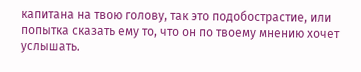капитана на твою голову, так это подобострастие, или попытка сказать ему то, что он по твоему мнению хочет услышать.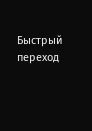Быстрый переход